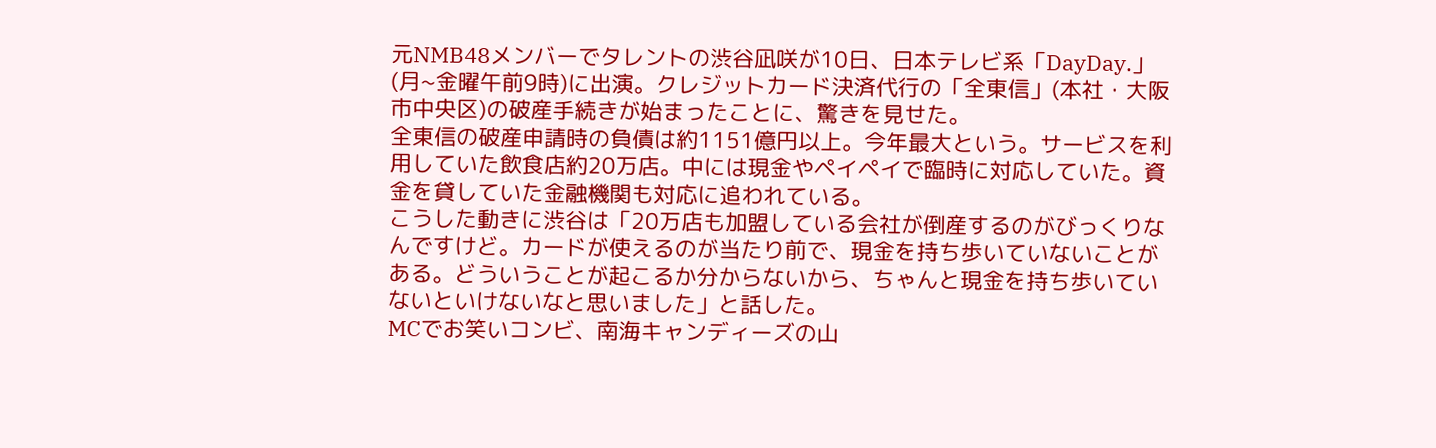元NMB48メンバーでタレントの渋谷凪咲が10日、日本テレビ系「DayDay.」(月~金曜午前9時)に出演。クレジットカード決済代行の「全東信」(本社・大阪市中央区)の破産手続きが始まったことに、驚きを見せた。
全東信の破産申請時の負債は約1151億円以上。今年最大という。サービスを利用していた飲食店約20万店。中には現金やペイペイで臨時に対応していた。資金を貸していた金融機関も対応に追われている。
こうした動きに渋谷は「20万店も加盟している会社が倒産するのがびっくりなんですけど。カードが使えるのが当たり前で、現金を持ち歩いていないことがある。どういうことが起こるか分からないから、ちゃんと現金を持ち歩いていないといけないなと思いました」と話した。
MCでお笑いコンビ、南海キャンディーズの山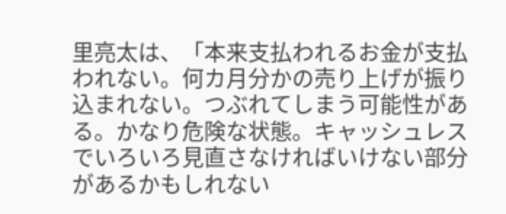里亮太は、「本来支払われるお金が支払われない。何カ月分かの売り上げが振り込まれない。つぶれてしまう可能性がある。かなり危険な状態。キャッシュレスでいろいろ見直さなければいけない部分があるかもしれない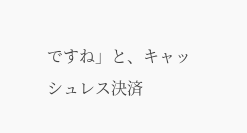ですね」と、キャッシュレス決済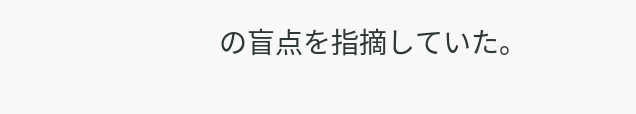の盲点を指摘していた。